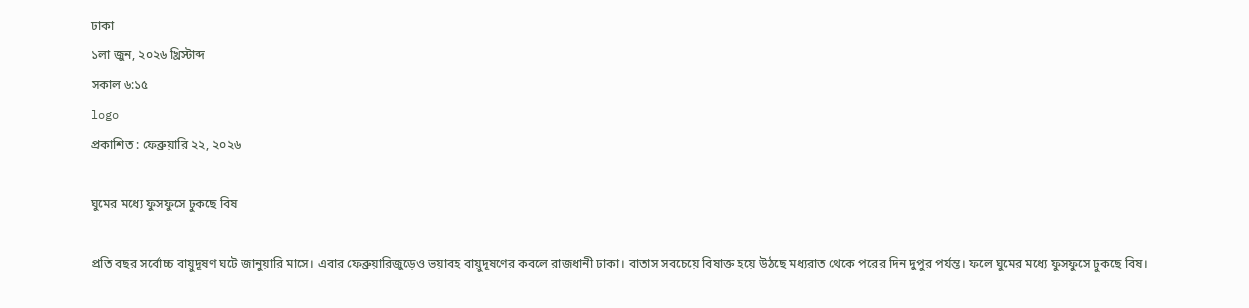ঢাকা
১লা জুন, ২০২৬ খ্রিস্টাব্দ
সকাল ৬:১৫
logo
প্রকাশিত : ফেব্রুয়ারি ২২, ২০২৬

ঘুমের মধ্যে ফুসফুসে ঢুকছে বিষ

প্রতি বছর সর্বোচ্চ বায়ুদূষণ ঘটে জানুয়ারি মাসে। এবার ফেব্রুয়ারিজুড়েও ভয়াবহ বায়ুদূষণের কবলে রাজধানী ঢাকা। বাতাস সবচেয়ে বিষাক্ত হয়ে উঠছে মধ্যরাত থেকে পরের দিন দুপুর পর্যন্ত। ফলে ঘুমের মধ্যে ফুসফুসে ঢুকছে বিষ।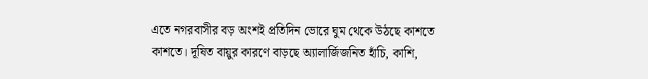এতে নগরবাসীর বড় অংশই প্রতিদিন ভোরে ঘুম থেকে উঠছে কাশতে কাশতে। দূষিত বায়ুর কারণে বাড়ছে অ্যালার্জিজনিত হাঁচি, কাশি,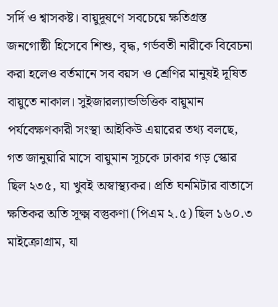সর্দি ও শ্বাসকষ্ট। বায়ুদূষণে সবচেয়ে ক্ষতিগ্রস্ত জনগোষ্ঠী হিসেবে শিশু, বৃদ্ধ, গর্ভবতী নারীকে বিবেচনা করা হলেও বর্তমানে সব বয়স ও শ্রেণির মানুষই দূষিত বায়ুতে নাকাল। সুইজারল্যান্ডভিত্তিক বায়ুমান পর্যবেক্ষণকারী সংস্থা আইকিউ এয়ারের তথ্য বলছে, গত জানুয়ারি মাসে বায়ুমান সূচকে ঢাকার গড় স্কোর ছিল ২৩৫, যা খুবই অস্বাস্থ্যকর। প্রতি ঘনমিটার বাতাসে ক্ষতিকর অতি সূক্ষ্ম বস্তুকণা (পিএম ২.৫) ছিল ১৬০.৩ মাইক্রোগ্রাম, যা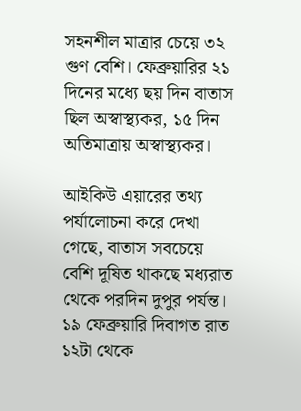সহনশীল মাত্রার চেয়ে ৩২ গুণ বেশি। ফেব্রুয়ারির ২১ দিনের মধ্যে ছয় দিন বাতাস ছিল অস্বাস্থ্যকর, ১৫ দিন অতিমাত্রায় অস্বাস্থ্যকর।

আইকিউ এয়ারের তথ্য পর্যালোচনা করে দেখা গেছে, বাতাস সবচেয়ে বেশি দূষিত থাকছে মধ্যরাত থেকে পরদিন দুপুর পর্যন্ত। ১৯ ফেব্রুয়ারি দিবাগত রাত ১২টা থেকে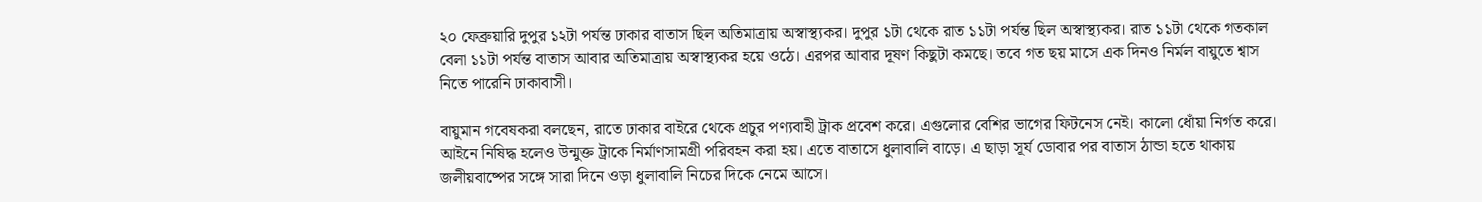২০ ফেব্রুয়ারি দুপুর ১২টা পর্যন্ত ঢাকার বাতাস ছিল অতিমাত্রায় অস্বাস্থ্যকর। দুপুর ১টা থেকে রাত ১১টা পর্যন্ত ছিল অস্বাস্থ্যকর। রাত ১১টা থেকে গতকাল বেলা ১১টা পর্যন্ত বাতাস আবার অতিমাত্রায় অস্বাস্থ্যকর হয়ে ওঠে। এরপর আবার দূষণ কিছুটা কমছে। তবে গত ছয় মাসে এক দিনও নির্মল বায়ুতে শ্বাস নিতে পারেনি ঢাকাবাসী।

বায়ুমান গবেষকরা বলছেন, রাতে ঢাকার বাইরে থেকে প্রচুর পণ্যবাহী ট্রাক প্রবেশ করে। এগুলোর বেশির ভাগের ফিটনেস নেই। কালো ধোঁয়া নির্গত করে। আইনে নিষিদ্ধ হলেও উন্মুক্ত ট্রাকে নির্মাণসামগ্রী পরিবহন করা হয়। এতে বাতাসে ধুলাবালি বাড়ে। এ ছাড়া সূর্য ডোবার পর বাতাস ঠান্ডা হতে থাকায় জলীয়বাষ্পের সঙ্গে সারা দিনে ওড়া ধুলাবালি নিচের দিকে নেমে আসে।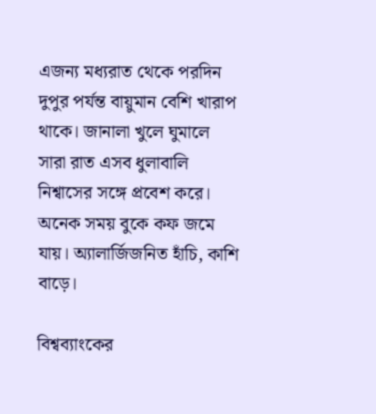এজন্য মধ্যরাত থেকে পরদিন দুপুর পর্যন্ত বায়ুমান বেশি খারাপ থাকে। জানালা খুলে ঘুমালে সারা রাত এসব ধুলাবালি নিশ্বাসের সঙ্গে প্রবেশ করে। অনেক সময় বুকে কফ জমে যায়। অ্যালার্জিজনিত হাঁচি, কাশি বাড়ে।

বিশ্বব্যাংকের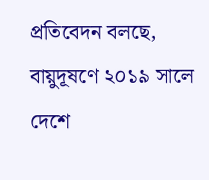প্রতিবেদন বলছে, বায়ুদূষণে ২০১৯ সালে দেশে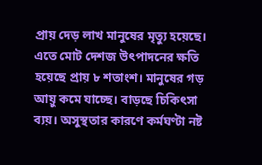প্রায় দেড় লাখ মানুষের মৃত্যু হয়েছে। এতে মোট দেশজ উৎপাদনের ক্ষতি হয়েছে প্রায় ৮ শতাংশ। মানুষের গড় আয়ু কমে যাচ্ছে। বাড়ছে চিকিৎসা ব্যয়। অসুস্থতার কারণে কর্মঘণ্টা নষ্ট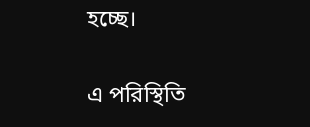হচ্ছে।

এ পরিস্থিতি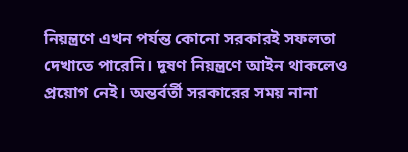নিয়ন্ত্রণে এখন পর্যন্ত কোনো সরকারই সফলতা দেখাতে পারেনি। দূষণ নিয়ন্ত্রণে আইন থাকলেও প্রয়োগ নেই। অন্তর্বর্তী সরকারের সময় নানা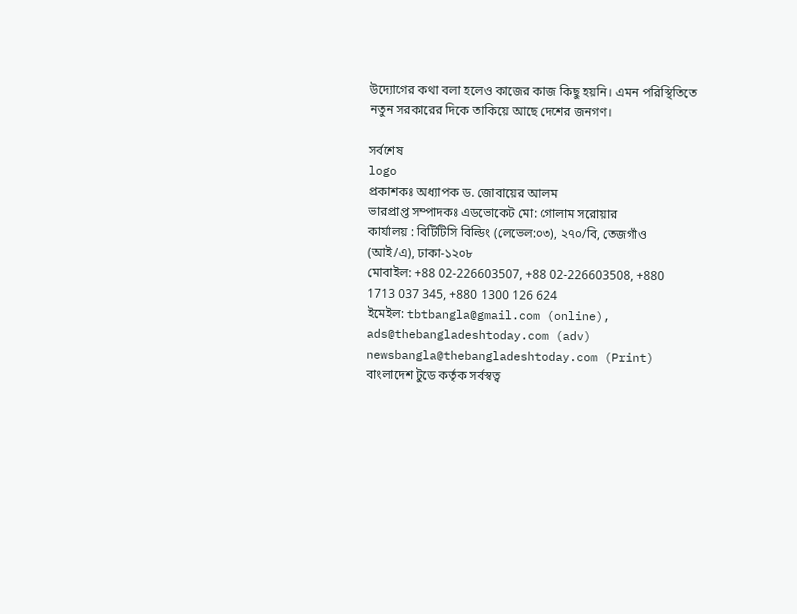উদ্যোগের কথা বলা হলেও কাজের কাজ কিছু হয়নি। এমন পরিস্থিতিতে নতুন সরকারের দিকে তাকিয়ে আছে দেশের জনগণ।

সর্বশেষ
logo
প্রকাশকঃ অধ্যাপক ড. জোবায়ের আলম
ভারপ্রাপ্ত সম্পাদকঃ এডভোকেট মো: গোলাম সরোয়ার
কার্যালয় : বিটিটিসি বিল্ডিং (লেভেল:০৩), ২৭০/বি, তেজগাঁও (আই/এ), ঢাকা-১২০৮
মোবাইল: +88 02-226603507, +88 02-226603508, +880 1713 037 345, +880 1300 126 624
ইমেইল: tbtbangla@gmail.com (online), ads@thebangladeshtoday.com (adv) newsbangla@thebangladeshtoday.com (Print)
বাংলাদেশ টুডে কর্তৃক সর্বস্বত্ব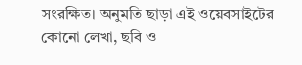সংরক্ষিত। অনুমতি ছাড়া এই ওয়েবসাইটের কোনো লেখা, ছবি ও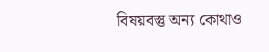বিষয়বস্তু অন্য কোথাও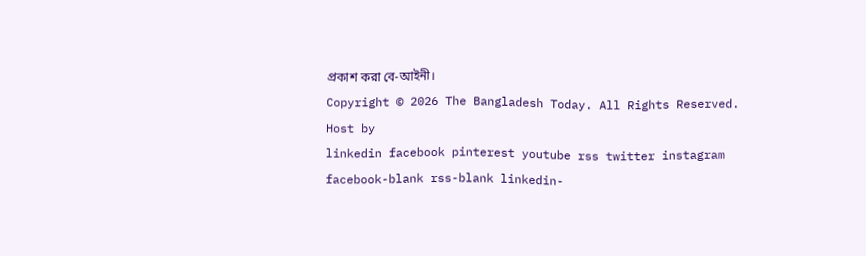প্রকাশ করা বে-আইনী।
Copyright © 2026 The Bangladesh Today. All Rights Reserved.
Host by
linkedin facebook pinterest youtube rss twitter instagram facebook-blank rss-blank linkedin-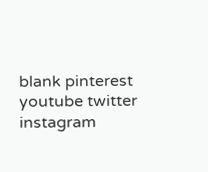blank pinterest youtube twitter instagram